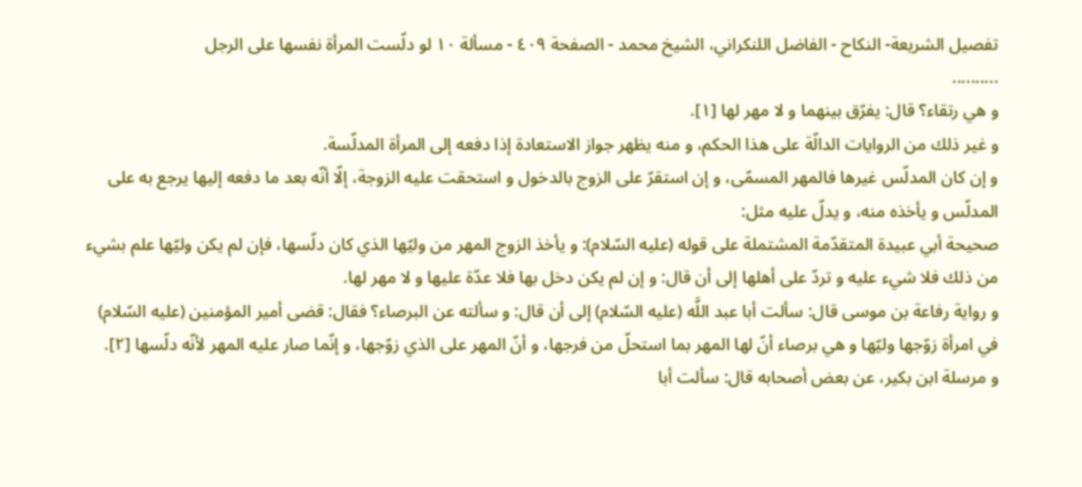تفصيل الشريعة- النكاح - الفاضل اللنكراني، الشيخ محمد - الصفحة ٤٠٩ - مسألة ١٠ لو دلّست المرأة نفسها على الرجل
..........
و هي رتقاء؟ قال: يفرّق بينهما و لا مهر لها [١].
و غير ذلك من الروايات الدالّة على هذا الحكم، و منه يظهر جواز الاستعادة إذا دفعه إلى المرأة المدلّسة.
و إن كان المدلّس غيرها فالمهر المسمّى، و إن استقرّ على الزوج بالدخول و استحقت عليه الزوجة، إلّا أنّه بعد ما دفعه إليها يرجع به على المدلّس و يأخذه منه، و يدلّ عليه مثل:
صحيحة أبي عبيدة المتقدّمة المشتملة على قوله (عليه السّلام): و يأخذ الزوج المهر من وليّها الذي كان دلّسها، فإن لم يكن وليّها علم بشيء من ذلك فلا شيء عليه و تردّ على أهلها إلى أن قال: و إن لم يكن دخل بها فلا عدّة عليها و لا مهر لها.
و رواية رفاعة بن موسى قال: سألت أبا عبد اللَّه (عليه السّلام) إلى أن قال: و سألته عن البرصاء؟ فقال: قضى أمير المؤمنين (عليه السّلام) في امرأة زوّجها وليّها و هي برصاء أنّ لها المهر بما استحلّ من فرجها، و أنّ المهر على الذي زوّجها، و إنّما صار عليه المهر لأنّه دلّسها [٢].
و مرسلة ابن بكير، عن بعض أصحابه قال: سألت أبا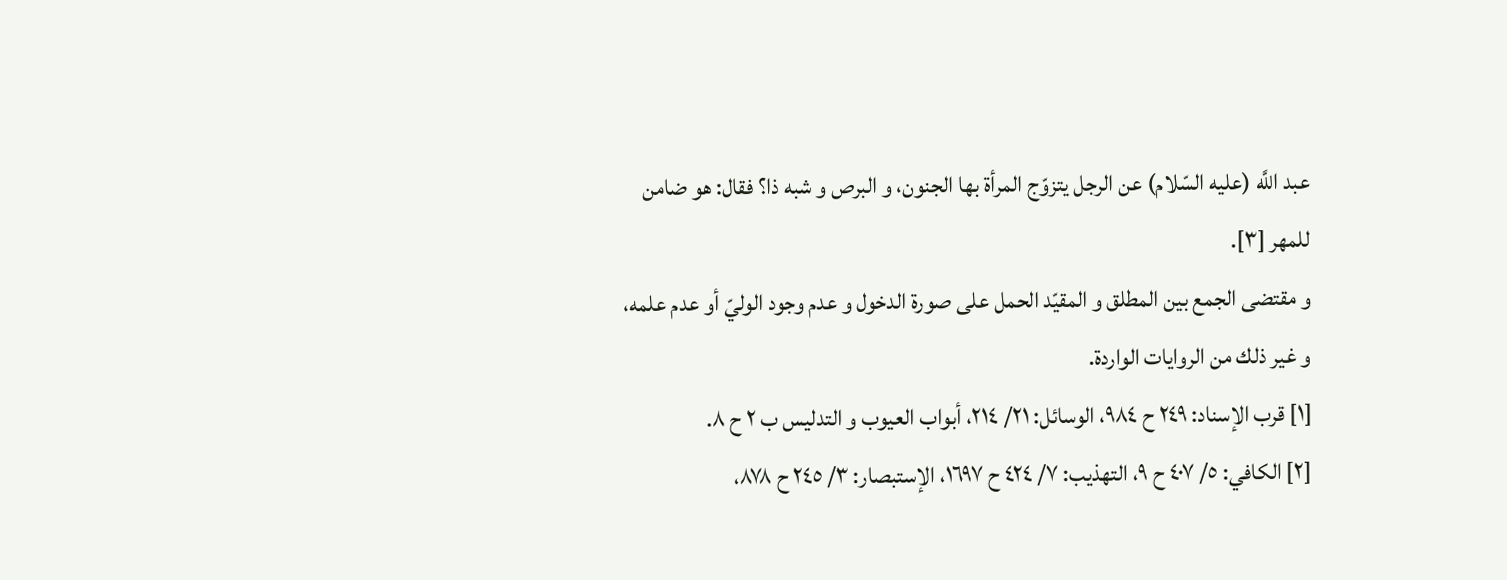عبد اللَّه (عليه السّلام) عن الرجل يتزوّج المرأة بها الجنون، و البرص و شبه ذا؟ فقال: هو ضامن للمهر [٣].
و مقتضى الجمع بين المطلق و المقيّد الحمل على صورة الدخول و عدم وجود الوليّ أو عدم علمه، و غير ذلك من الروايات الواردة.
[١] قرب الإسناد: ٢٤٩ ح ٩٨٤، الوسائل: ٢١/ ٢١٤، أبواب العيوب و التدليس ب ٢ ح ٨.
[٢] الكافي: ٥/ ٤٠٧ ح ٩، التهذيب: ٧/ ٤٢٤ ح ١٦٩٧، الإستبصار: ٣/ ٢٤٥ ح ٨٧٨،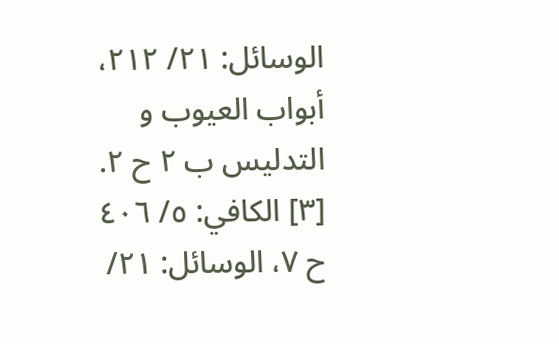الوسائل: ٢١/ ٢١٢، أبواب العيوب و التدليس ب ٢ ح ٢.
[٣] الكافي: ٥/ ٤٠٦ ح ٧، الوسائل: ٢١/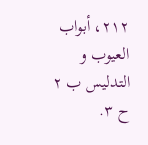٢١٢، أبواب العيوب و التدليس ب ٢ ح ٣.